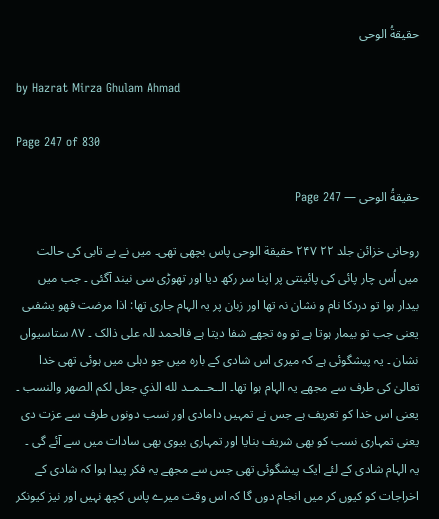حقیقةُ الوحی

by Hazrat Mirza Ghulam Ahmad

Page 247 of 830

حقیقةُ الوحی — Page 247

روحانی خزائن جلد ۲۲ ۲۴۷ حقيقة الوحى پاس بچھی تھی۔ میں نے بے تابی کی حالت میں اُس چار پائی کی پائینتی پر اپنا سر رکھ دیا اور تھوڑی سی نیند آگئی ۔ جب میں بیدار ہوا تو دردکا نام و نشان نہ تھا اور زبان پر یہ الہام جاری تھا: اذا مرضت فهو يشفىی یعنی جب تو بیمار ہوتا ہے تو وہ تجھے شفا دیتا ہے فالحمد للہ علی ذالک ۔ ۸۷ ستاسیواں نشان ۔ یہ پیشگوئی ہے کہ میری اس شادی کے بارہ میں جو دہلی میں ہوئی تھی خدا تعالیٰ کی طرف سے مجھے یہ الہام ہوا تھا۔ الــحــمــد لله الذي جعل لكم الصهر والنسب ۔ یعنی اس خدا کو تعریف ہے جس نے تمہیں دامادی اور نسب دونوں طرف سے عزت دی یعنی تمہاری نسب کو بھی شریف بنایا اور تمہاری بیوی بھی سادات میں سے آئے گی ۔ یہ الہام شادی کے لئے ایک پیشگوئی تھی جس سے مجھے یہ فکر پیدا ہوا کہ شادی کے اخراجات کو کیوں کر میں انجام دوں گا کہ اس وقت میرے پاس کچھ نہیں اور نیز کیونکر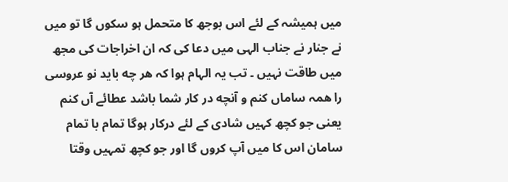میں ہمیشہ کے لئے اس بوجھ کا متحمل ہو سکوں گا تو میں نے جنار نے جناب الہی میں دعا کی کہ ان اخراجات کی مجھ میں طاقت نہیں ۔ تب یہ الہام ہوا کہ هر چه باید نو عروسی را همہ ساماں کنم و آنچه در کار شما باشد عطائے آں کنم یعنی جو کچھ کہیں شادی کے لئے درکار ہوگا تمام با تمام سامان اس کا میں آپ کروں گا اور جو کچھ تمہیں وقتا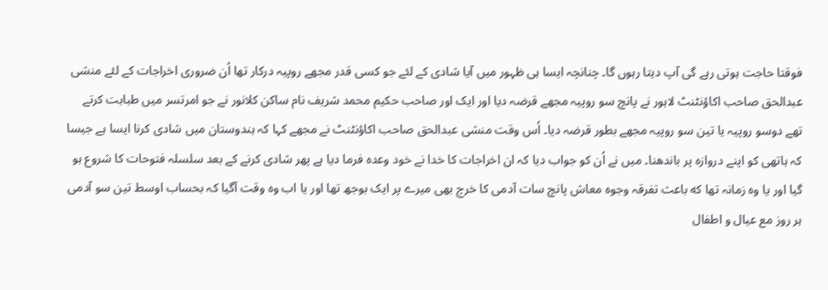فوقتا حاجت ہوتی رہے گی آپ دیتا رہوں گا۔ چنانچہ ایسا ہی ظہور میں آیا شادی کے لئے جو کسی قدر مجھے روپیہ درکار تھا اُن ضروری اخراجات کے لئے منشی عبدالحق صاحب اکاؤنٹنٹ لاہور نے پانچ سو روپیہ مجھے قرضہ دیا اور ایک اور صاحب حکیم محمد شریف نام ساکن کلانور نے جو امرتسر میں طبابت کرتے تھے دوسو روپیہ یا تین سو روپیہ مجھے بطور قرضہ دیا۔ اُس وقت منشی عبدالحق صاحب اکاؤنٹنٹ نے مجھے کہا کہ ہندوستان میں شادی کرنا ایسا ہے جیسا کہ ہاتھی کو اپنے دروازہ پر باندھنا۔ میں نے اُن کو جواب دیا کہ ان اخراجات کا خدا نے خود وعدہ فرما دیا ہے پھر شادی کرنے کے بعد سلسلہ فتوحات کا شروع ہو گیا اور یا وہ زمانہ تھا که باعث تفرقہ وجوہ معاش پانچ سات آدمی کا خرچ بھی میرے پر ایک بوجھ تھا اور یا اب وہ وقت آگیا کہ بحساب اوسط تین سو آدمی ہر روز مع عيال و اطفال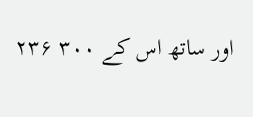اور ساتھ اس کے ۳۰۰ ۲۳۶